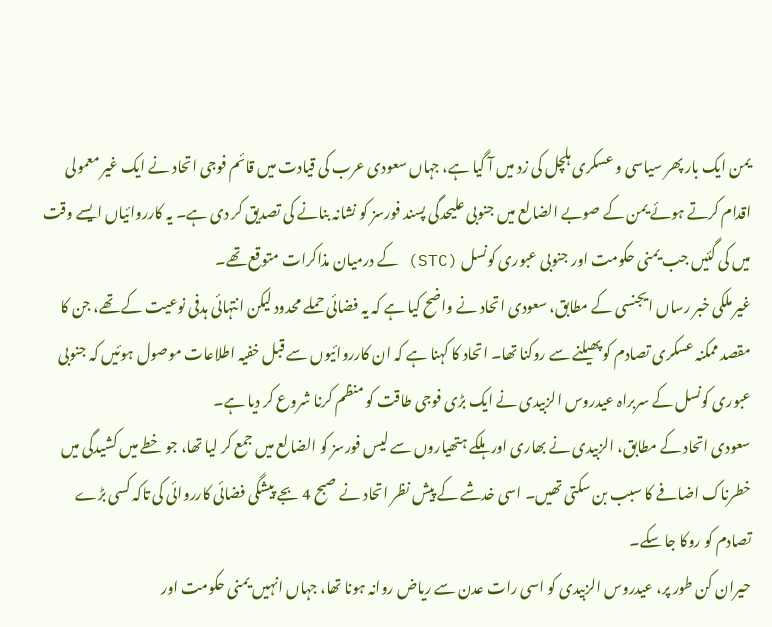یمن ایک بار پھر سیاسی و عسکری ہلچل کی زد میں آ گیا ہے، جہاں سعودی عرب کی قیادت میں قائم فوجی اتحاد نے ایک غیر معمولی اقدام کرتے ہوئے یمن کے صوبے الضالع میں جنوبی علیحدگی پسند فورسز کو نشانہ بنانے کی تصدیق کر دی ہے۔ یہ کارروائیاں ایسے وقت میں کی گئیں جب یمنی حکومت اور جنوبی عبوری کونسل (STC) کے درمیان مذاکرات متوقع تھے۔
غیر ملکی خبر رساں ایجنسی کے مطابق، سعودی اتحاد نے واضح کیا ہے کہ یہ فضائی حملے محدود لیکن انتہائی ہدفی نوعیت کے تھے، جن کا مقصد ممکنہ عسکری تصادم کو پھیلنے سے روکنا تھا۔ اتحاد کا کہنا ہے کہ ان کارروائیوں سے قبل خفیہ اطلاعات موصول ہوئیں کہ جنوبی عبوری کونسل کے سربراہ عیدروس الزبیدی نے ایک بڑی فوجی طاقت کو منظم کرنا شروع کر دیا ہے۔
سعودی اتحاد کے مطابق، الزبیدی نے بھاری اور ہلکے ہتھیاروں سے لیس فورسز کو الضالع میں جمع کر لیا تھا، جو خطے میں کشیدگی میں خطرناک اضافے کا سبب بن سکتی تھیں۔ اسی خدشے کے پیش نظر اتحاد نے صبح 4 بجے پیشگی فضائی کارروائی کی تاکہ کسی بڑے تصادم کو روکا جا سکے۔
حیران کن طور پر، عیدروس الزبیدی کو اسی رات عدن سے ریاض روانہ ہونا تھا، جہاں انہیں یمنی حکومت اور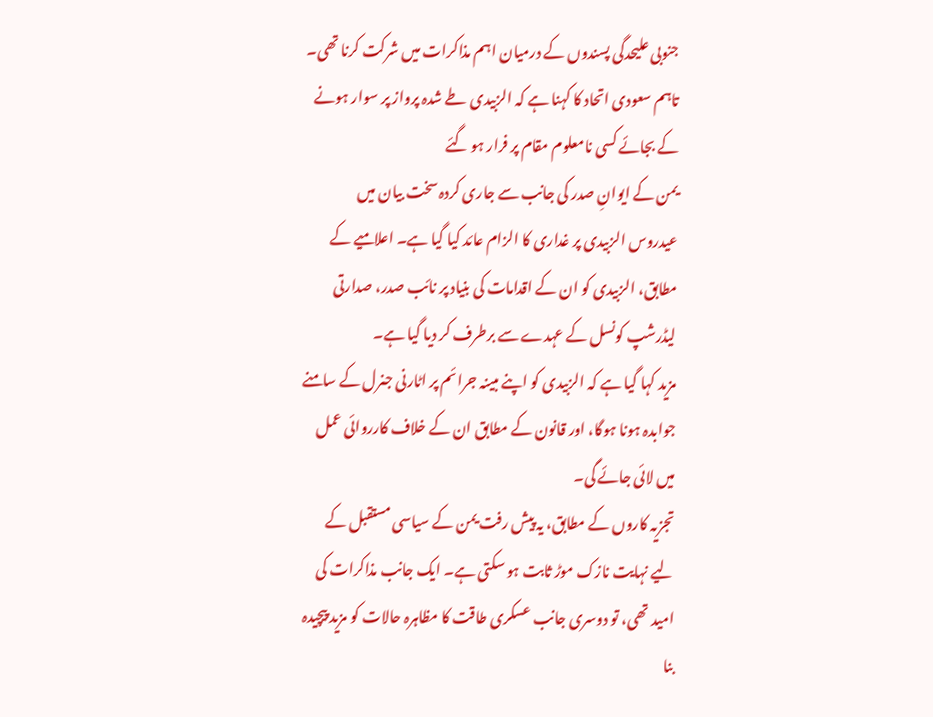جنوبی علیحدگی پسندوں کے درمیان اہم مذاکرات میں شرکت کرنا تھی۔ تاہم سعودی اتحاد کا کہنا ہے کہ الزبیدی طے شدہ پرواز پر سوار ہونے کے بجائے کسی نامعلوم مقام پر فرار ہو گئے
یمن کے ایوانِ صدر کی جانب سے جاری کردہ سخت بیان میں عیدروس الزبیدی پر غداری کا الزام عائد کیا گیا ہے۔ اعلامیے کے مطابق، الزبیدی کو ان کے اقدامات کی بنیاد پر نائب صدر، صدارتی لیڈرشپ کونسل کے عہدے سے برطرف کر دیا گیا ہے۔
مزید کہا گیا ہے کہ الزبیدی کو اپنے مبینہ جرائم پر اٹارنی جنرل کے سامنے جوابدہ ہونا ہوگا، اور قانون کے مطابق ان کے خلاف کارروائی عمل میں لائی جائے گی۔
تجزیہ کاروں کے مطابق، یہ پیش رفت یمن کے سیاسی مستقبل کے لیے نہایت نازک موڑ ثابت ہو سکتی ہے۔ ایک جانب مذاکرات کی امید تھی، تو دوسری جانب عسکری طاقت کا مظاہرہ حالات کو مزید پیچیدہ بنا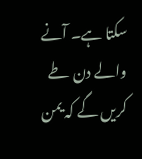سکتا ہے۔ آنے والے دن طے کریں گے کہ یمن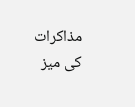مذاکرات کی میز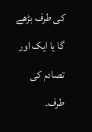کی طرف بڑھے گا یا ایک اور تصادم کی طرف۔